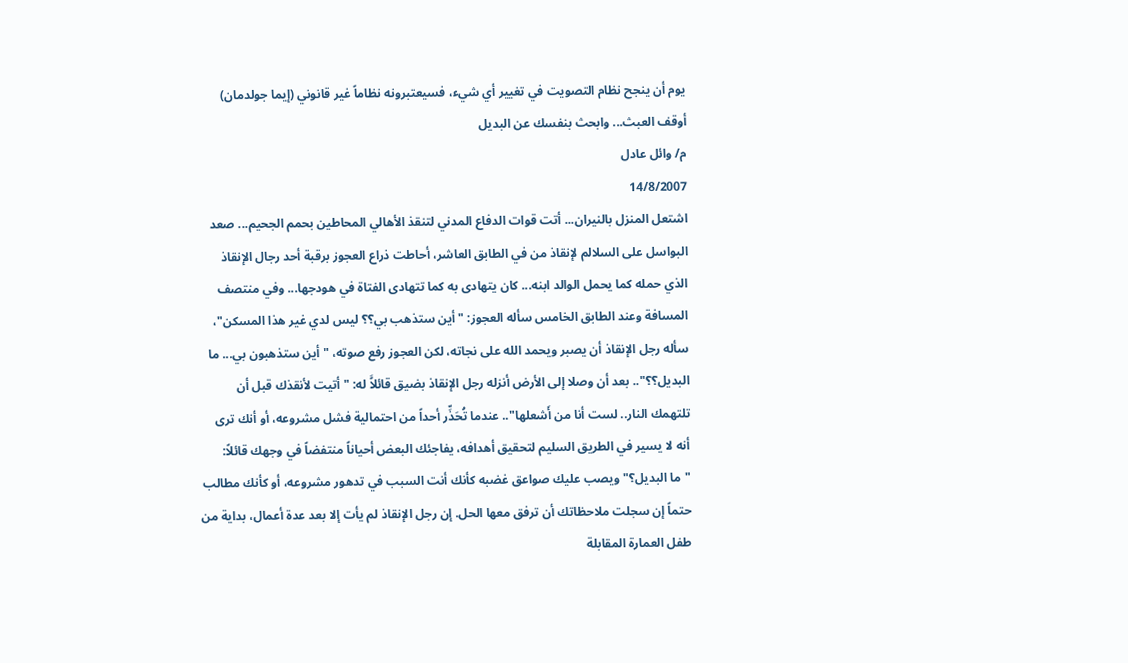يوم أن ينجح نظام التصويت في تغيير أي شيء، فسيعتبرونه نظاماً غير قانوني (إيما جولدمان)
أوقف العبث... وابحث بنفسك عن البديل
م/ وائل عادل
14/8/2007
اشتعل المنزل بالنيران... أتت قوات الدفاع المدني لتنقذ الأهالي المحاطين بحمم الجحيم... صعد البواسل على السلالم لإنقاذ من في الطابق العاشر، أحاطت ذراع العجوز برقبة أحد رجال الإنقاذ الذي حمله كما يحمل الوالد ابنه... كان يتهادى به كما تتهادى الفتاة في هودجها... وفي منتصف المسافة وعند الطابق الخامس سأله العجوز: "أين ستذهب بي؟؟ ليس لدي غير هذا المسكن"، سأله رجل الإنقاذ أن يصبر ويحمد الله على نجاته، لكن العجوز رفع صوته، "أين ستذهبون بي... ما البديل؟؟".. بعد أن وصلا إلى الأرض أنزله رجل الإنقاذ بضيق قائلاًَ له: "أتيت لأنقذك قبل أن تلتهمك النار.. لست أنا من أَشعلها".. عندما تُحَذِّر أحداً من احتمالية فشل مشروعه، أو أنك ترى أنه لا يسير في الطريق السليم لتحقيق أهدافه، يفاجئك البعض أحياناً منتفضاً في وجهك قائلاً: "ما البديل؟" ويصب عليك صواعق غضبه كأنك أنت السبب في تدهور مشروعه، أو كأنك مطالب حتماً إن سجلت ملاحظاتك أن ترفق معها الحل. إن رجل الإنقاذ لم يأت إلا بعد عدة أعمال، بداية من طفل العمارة المقابلة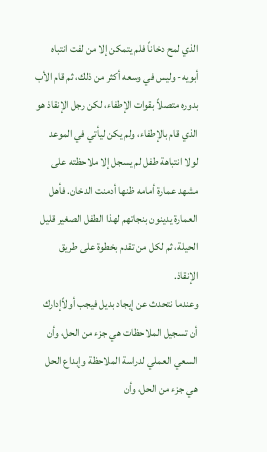الذي لمح دخاناً فلم يتمكن إلا من لفت انتباه أبويه- وليس في وسعه أكثر من ذلك، ثم قام الأب بدوره متصلاً بقوات الإطفاء، لكن رجل الإنقاذ هو الذي قام بالإطفاء، ولم يكن ليأتي في الموعد لولا انتباهة طفل لم يسجل إلا ملاحظته على مشهد عمارة أمامه ظنها أدمنت الدخان. فأهل العمارة يدينون بنجاتهم لهذا الطفل الصغير قليل الحيلة، ثم لكل من تقدم بخطوة على طريق الإنقاذ.
وعندما نتحدث عن إيجاد بديل فيجب أولاًإدارك أن تسجيل الملاحظات هي جزء من الحل، وأن السعي العملي لدراسة الملاحظة وإبداع الحل هي جزء من الحل، وأن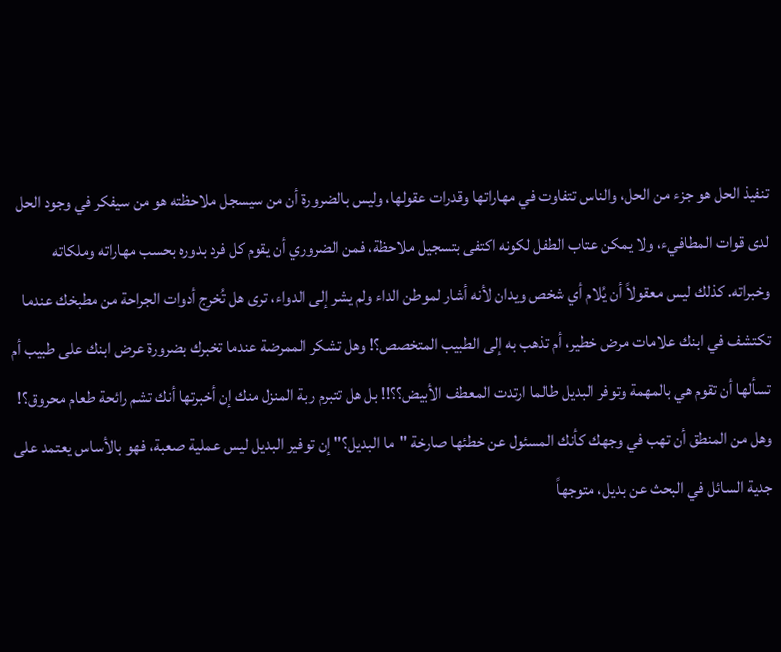تنفيذ الحل هو جزء من الحل، والناس تتفاوت في مهاراتها وقدرات عقولها، وليس بالضرورة أن من سيسجل ملاحظته هو من سيفكر في وجود الحل لدى قوات المطافيء، ولا يمكن عتاب الطفل لكونه اكتفى بتسجيل ملاحظة، فمن الضروري أن يقوم كل فرد بدوره بحسب مهاراته وملكاته وخبراته. كذلك ليس معقولاً أن يُلام أي شخص ويدان لأنه أشار لموطن الداء ولم يشر إلى الدواء، ترى هل تُخرِج أدوات الجراحة من مطبخك عندما تكتشف في ابنك علامات مرض خطير، أم تذهب به إلى الطبيب المتخصص؟! وهل تشكر الممرضة عندما تخبرك بضرورة عرض ابنك على طبيب أم تسألها أن تقوم هي بالمهمة وتوفر البديل طالما ارتدت المعطف الأبيض؟؟!! بل هل تتبرم ربة المنزل منك إن أخبرتها أنك تشم رائحة طعام محروق؟! وهل من المنطق أن تهب في وجهك كأنك المسئول عن خطئها صارخة "ما البديل؟" إن توفير البديل ليس عملية صعبة، فهو بالأساس يعتمد على جدية السائل في البحث عن بديل، متوجهاً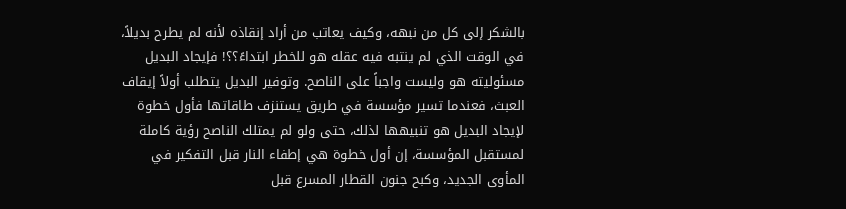بالشكر إلى كل من نبهه، وكيف يعاتب من أراد إنقاذه لأنه لم يطرح بديلاً، في الوقت الذي لم ينتبه فيه عقله هو للخطر ابتداءً؟؟! فإيجاد البديل مسئوليته هو وليست واجباً على الناصح. وتوفير البديل يتطلب أولاً إيقاف العبث، فعندما تسير مؤسسة في طريق يستنزف طاقاتها فأول خطوة لإيجاد البديل هو تنبيهها لذلك، حتى ولو لم يمتلك الناصح رؤية كاملة لمستقبل المؤسسة، إن أول خطوة هي إطفاء النار قبل التفكير في المأوى الجديد، وكبح جنون القطار المسرع قبل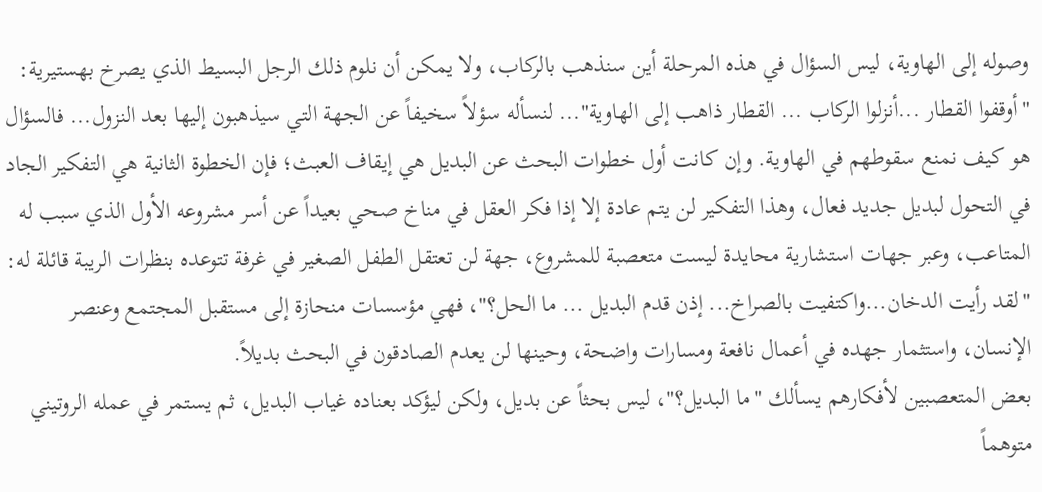وصوله إلى الهاوية، ليس السؤال في هذه المرحلة أين سنذهب بالركاب، ولا يمكن أن نلوم ذلك الرجل البسيط الذي يصرخ بهستيرية: "أوقفوا القطار ...أنزلوا الركاب ... القطار ذاهب إلى الهاوية"... لنسأله سؤلاً سخيفاً عن الجهة التي سيذهبون إليها بعد النزول... فالسؤال هو كيف نمنع سقوطهم في الهاوية. وإن كانت أول خطوات البحث عن البديل هي إيقاف العبث؛ فإن الخطوة الثانية هي التفكير الجاد في التحول لبديل جديد فعال، وهذا التفكير لن يتم عادة إلا إذا فكر العقل في مناخ صحي بعيداً عن أسر مشروعه الأول الذي سبب له المتاعب، وعبر جهات استشارية محايدة ليست متعصبة للمشروع، جهة لن تعتقل الطفل الصغير في غرفة تتوعده بنظرات الريبة قائلة له: "لقد رأيت الدخان...واكتفيت بالصراخ... إذن قدم البديل ... ما الحل؟"، فهي مؤسسات منحازة إلى مستقبل المجتمع وعنصر الإنسان، واستثمار جهده في أعمال نافعة ومسارات واضحة، وحينها لن يعدم الصادقون في البحث بديلاً.
بعض المتعصبين لأفكارهم يسألك "ما البديل؟"، ليس بحثاً عن بديل، ولكن ليؤكد بعناده غياب البديل، ثم يستمر في عمله الروتيني متوهماً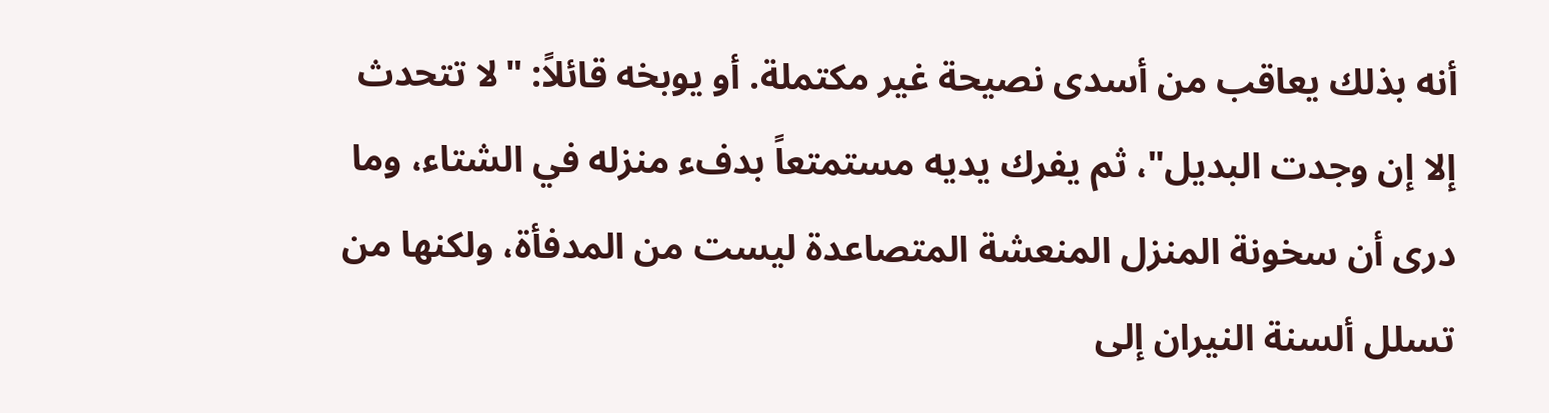أنه بذلك يعاقب من أسدى نصيحة غير مكتملة. أو يوبخه قائلاً: "لا تتحدث إلا إن وجدت البديل"، ثم يفرك يديه مستمتعاً بدفء منزله في الشتاء، وما درى أن سخونة المنزل المنعشة المتصاعدة ليست من المدفأة، ولكنها من تسلل ألسنة النيران إلى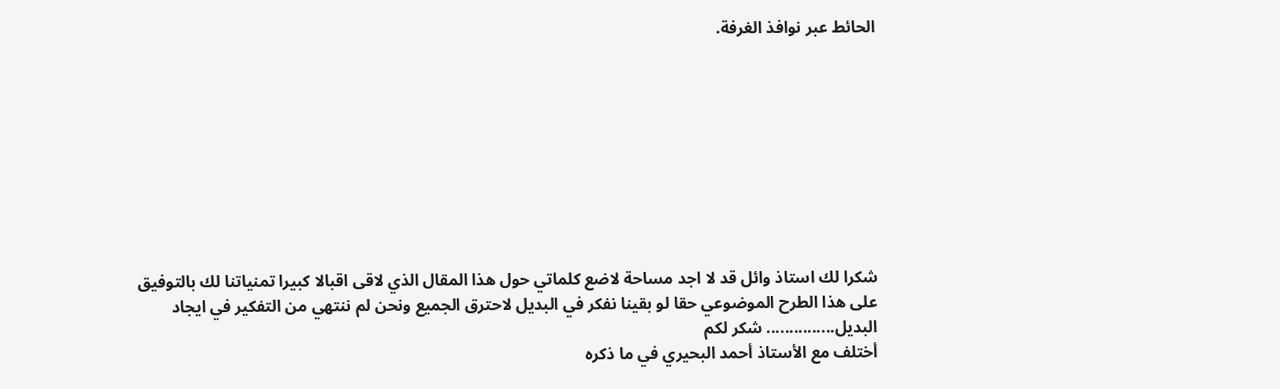الحائط عبر نوافذ الغرفة.









شكرا لك استاذ وائل قد لا اجد مساحة لاضع كلماتي حول هذا المقال الذي لاقى اقبالا كبيرا تمنياتنا لك بالتوفيق على هذا الطرح الموضوعي حقا لو بقينا نفكر في البديل لاحترق الجميع ونحن لم ننتهي من التفكير في ايجاد البديل............... شكر لكم
أختلف مع الأستاذ أحمد البحيري في ما ذكره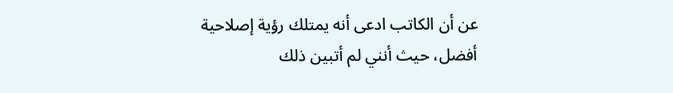عن أن الكاتب ادعى أنه يمتلك رؤية إصلاحية أفضل، حيث أنني لم أتبين ذلك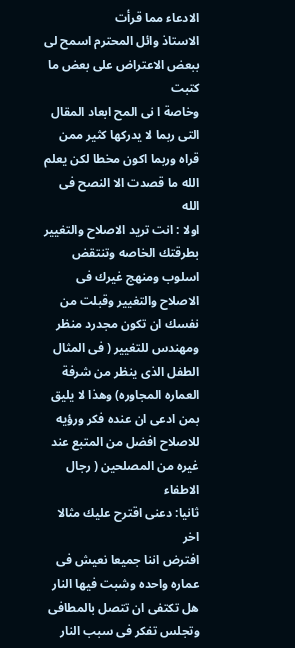الادعاء مما قرأت
الاستاذ وائل المحترم اسمح لى ببعض الاعتراض على بعض ما كتبت
وخاصة ا نى المح ابعاد المقال التى ربما لا يدركها كثير ممن قراه وربما اكون مخطا لكن يعلم الله ما قصدت الا النصح فى الله
اولا : انت تريد الاصلاح والتغيير بطرقتك الخاصه وتنتقض اسلوب ومنهج غيرك فى الاصلاح والتغيير وقبلت من نفسك ان تكون مجدرد منظر ومهندس للتغيير ( فى المثال الطفل الذى ينظر من شرفة العماره المجاوره) وهذا لا يليق بمن ادعى ان عنده فكر ورؤيه للاصلاح افضل من المتبع عند غيره من المصلحين ( رجال الاطفاء
ثانيا: دعنى اقترح عليك مثالا اخر
افترض اننا جميعا نعيش فى عماره واحده وشبت فيها النار هل تكتفى ان تتصل بالمطافى وتجلس تفكر فى سبب النار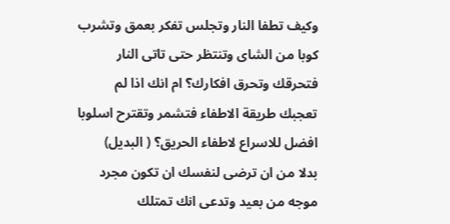وكيف تطفا النار وتجلس تفكر بعمق وتشرب كوبا من الشاى وتنتظر حتى تاتى النار فتحرقك وتحرق افكارك؟ ام انك اذا لم تعجبك طريقة الاطفاء فتشمر وتقترح اسلوبا افضل للاسراع لاطفاء الحريق؟ ( البديل)
بدلا من ان ترضى لنفسك ان تكون مجرد موجه من بعيد وتدعى انك تمتلك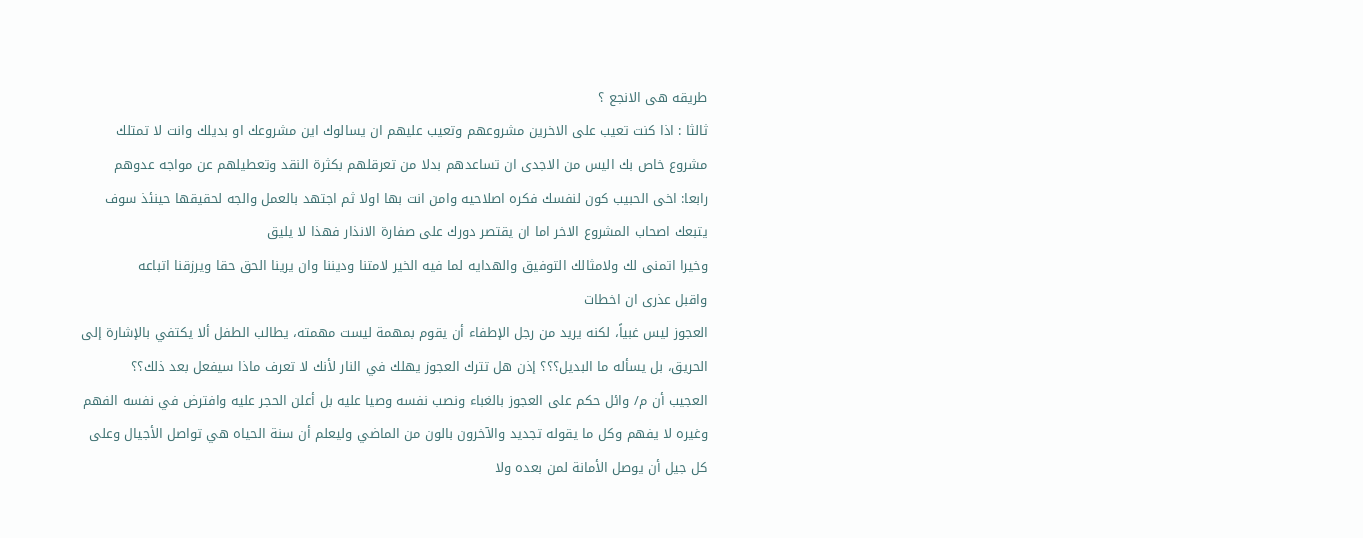طريقه هى الانجع ؟
ثالثا : اذا كنت تعيب على الاخرين مشروعهم وتعيب عليهم ان يسالوك اين مشروعك او بديلك وانت لا تمتلك مشروع خاص بك اليس من الاجدى ان تساعدهم بدلا من تعرقلهم بكثرة النقد وتعطيلهم عن مواجه عدوهم
رابعا: اخى الحبيب كون لنفسك فكره اصلاحيه وامن انت بها اولا ثم اجتهد بالعمل والجه لحقيقها حينئذ سوف يتبعك اصحاب المشروع الاخر اما ان يقتصر دورك على صفارة الانذار فهذا لا يليق
وخيرا اتمنى لك ولامثالك التوفيق والهدايه لما فيه الخير لامتنا وديننا وان يرينا الحق حقا ويرزقنا اتباعه
واقبل عذرى ان اخطات
العجوز ليس غبياً، لكنه يريد من رجل الإطفاء أن يقوم بمهمة ليست مهمته، يطالب الطفل ألا يكتفي بالإشارة إلى الحريق، بل يسأله ما البديل؟؟؟ إذن هل تترك العجوز يهلك في النار لأنك لا تعرف ماذا سيفعل بعد ذلك؟؟
العجيب أن م/ وائل حكم على العجوز بالغباء ونصب نفسه وصيا عليه بل أعلن الحجر عليه وافترض في نفسه الفهم وغيره لا يفهم وكل ما يقوله تجديد والآخرون بالون من الماضي وليعلم أن سنة الحياه هي تواصل الأجيال وعلى كل جيل أن يوصل الأمانة لمن بعده ولا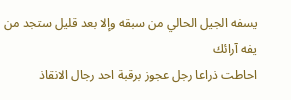يسفه الجيل الحالي من سبقه وإلا بعد قليل ستجد من يفه آرائك
احاطت ذراعا رجل عجوز برقبة احد رجال الانقاذ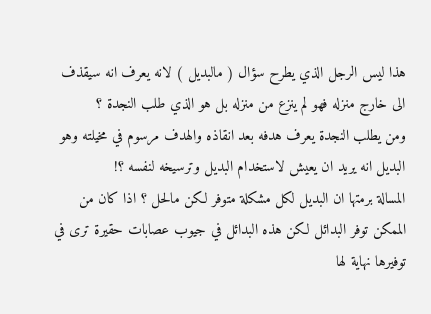هذا ليس الرجل الذي يطرح سؤال ( مالبديل ) لانه يعرف انه سيقذف الى خارج منزله فهو لم ينزع من منزله بل هو الذي طلب النجدة ؟
ومن يطلب النجدة يعرف هدفه بعد انقاذه والهدف مرسوم في مخيلته وهو البديل انه يريد ان يعيش لاستخدام البديل وترسيخه لنفسه ؟!
المسالة برمتها ان البديل لكل مشكلة متوفر لكن مالحل ؟ اذا كان من الممكن توفر البدائل لكن هذه البدائل في جيوب عصابات حقيرة ترى في توفيرها نهاية لها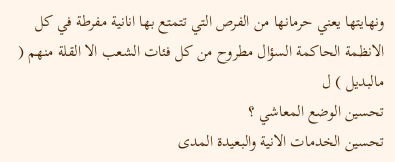ونهايتها يعني حرمانها من الفرص التي تتمتع بها انانية مفرطة في كل الانظمة الحاكمة السؤال مطروح من كل فئات الشعب الا القلة منهم ( مالبديل ) ل
تحسين الوضع المعاشي ؟
تحسين الخدمات الانية والبعيدة المدى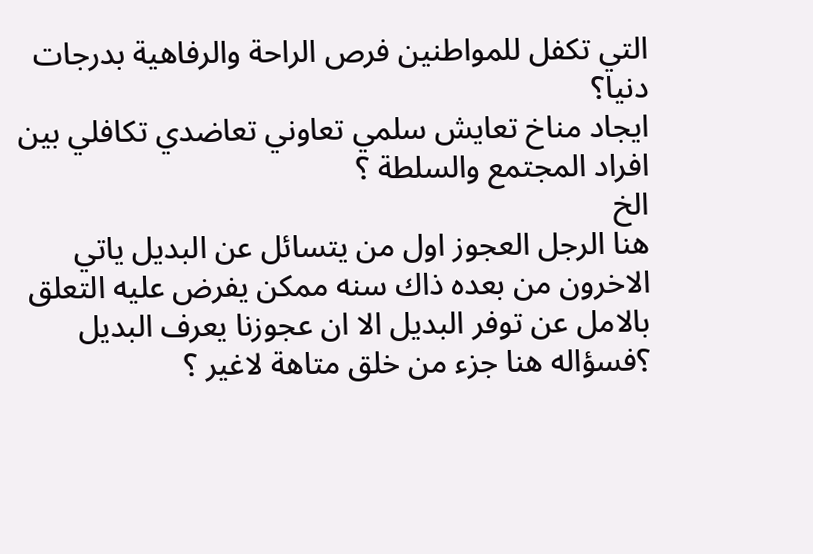التي تكفل للمواطنين فرص الراحة والرفاهية بدرجات دنيا؟
ايجاد مناخ تعايش سلمي تعاوني تعاضدي تكافلي بين افراد المجتمع والسلطة ؟
الخ
هنا الرجل العجوز اول من يتسائل عن البديل ياتي الاخرون من بعده ذاك سنه ممكن يفرض عليه التعلق بالامل عن توفر البديل الا ان عجوزنا يعرف البديل ؟فسؤاله هنا جزء من خلق متاهة لاغير ؟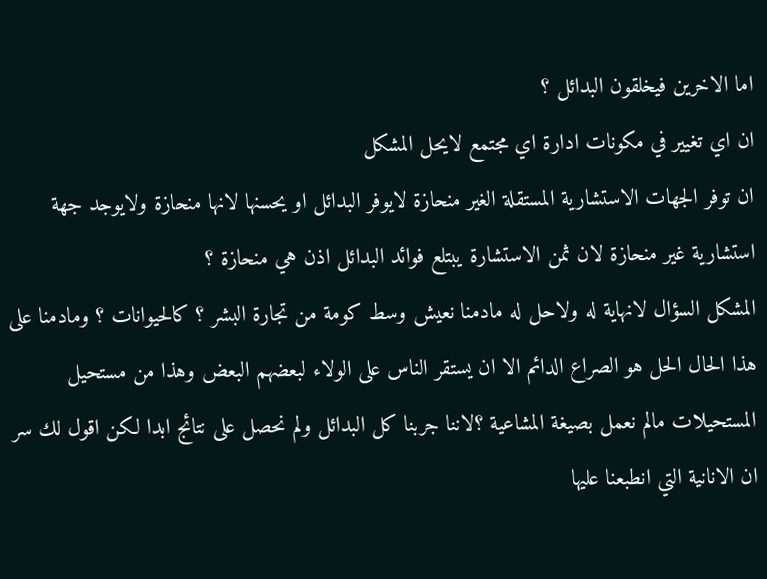اما الاخرين فيخلقون البدائل ؟
ان اي تغيير في مكونات ادارة اي مجتمع لايحل المشكل
ان توفر الجهات الاستشارية المستقلة الغير منحازة لايوفر البدائل او يحسنها لانها منحازة ولايوجد جهة استشارية غير منحازة لان ثمن الاستشارة يبتلع فوائد البدائل اذن هي منحازة ؟
المشكل السؤال لانهاية له ولاحل له مادمنا نعيش وسط كومة من تجارة البشر ؟ كالحيوانات ؟ ومادمنا على هذا الحال الحل هو الصراع الدائم الا ان يستقر الناس على الولاء لبعضهم البعض وهذا من مستحيل المستحيلات مالم نعمل بصيغة المشاعية ؟لاننا جربنا كل البدائل ولم نحصل على نتائج ابدا لكن اقول لك سر ان الانانية التي انطبعنا عليها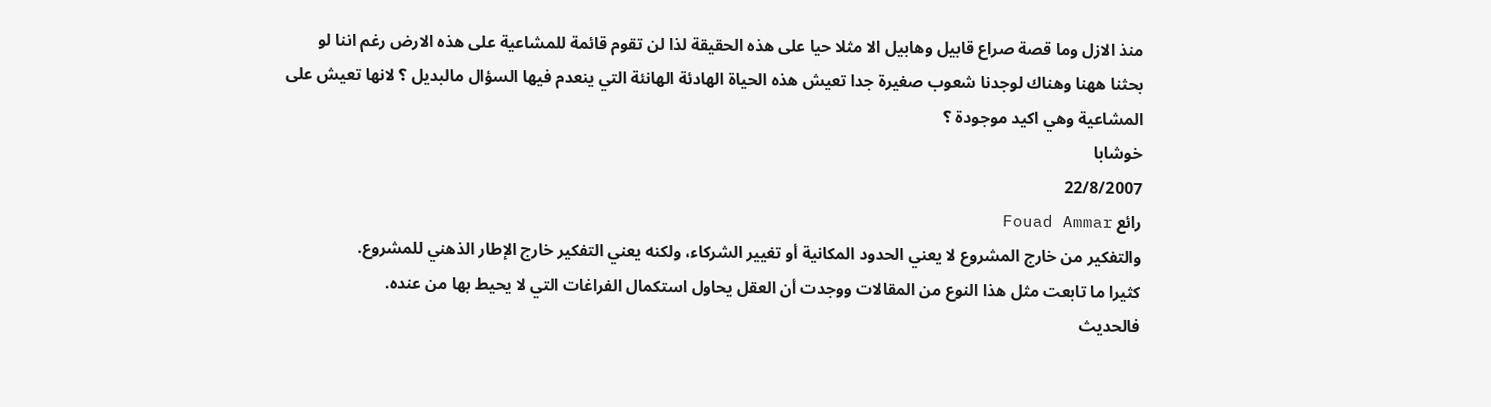منذ الازل وما قصة صراع قابيل وهابيل الا مثلا حيا على هذه الحقيقة لذا لن تقوم قائمة للمشاعية على هذه الارض رغم اننا لو بحثنا ههنا وهناك لوجدنا شعوب صغيرة جدا تعيش هذه الحياة الهادئة الهانئة التي ينعدم فيها السؤال مالبديل ؟ لانها تعيش على المشاعية وهي اكيد موجودة ؟
خوشابا
22/8/2007
رائع Fouad Ammar
والتفكير من خارج المشروع لا يعني الحدود المكانية أو تغيير الشركاء، ولكنه يعني التفكير خارج الإطار الذهني للمشروع.
كثيرا ما تابعت مثل هذا النوع من المقالات ووجدت أن العقل يحاول استكمال الفراغات التي لا يحيط بها من عنده.
فالحديث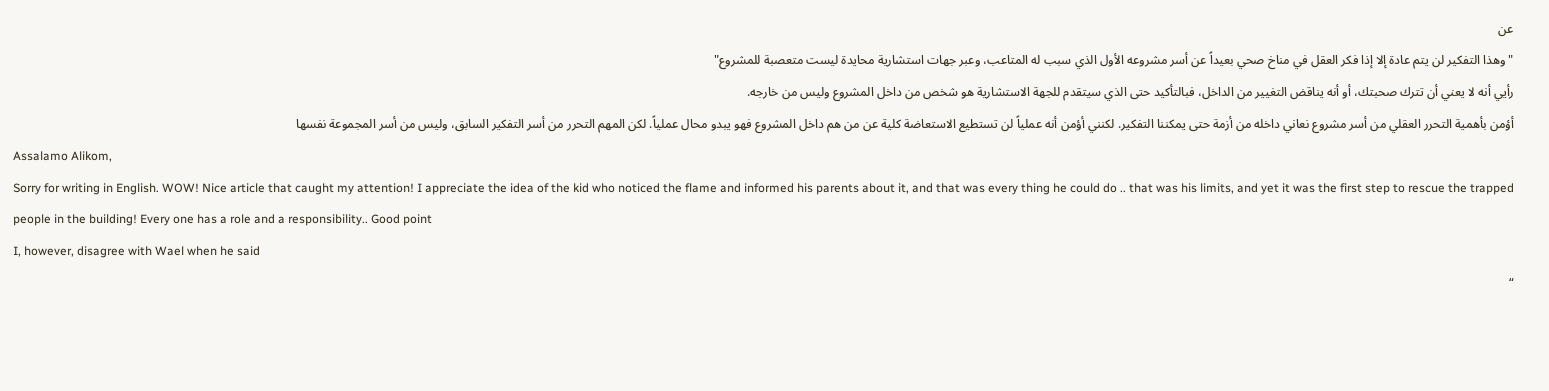عن
"وهذا التفكير لن يتم عادة إلا إذا فكر العقل في مناخ صحي بعيداً عن أسر مشروعه الأول الذي سبب له المتاعب، وعبر جهات استشارية محايدة ليست متعصبة للمشروع"
رأيي أنه لا يعني أن تترك صحبتك، أو أنه يناقض التغيير من الداخل، فبالتأكيد حتى الذي سيتقدم للجهة الاستشارية هو شخص من داخل المشروع وليس من خارجه.
أؤمن بأهمية التحرر العقلي من أسر مشروع نعاني داخله من أزمة حتى يمكننا التفكير. لكنني أؤمن أنه عملياً لن تستطيع الاستعاضة كلية عن من هم داخل المشروع فهو يبدو محال عملياً. لكن المهم التحرر من أسر التفكير السابق، وليس من أسر المجموعة نفسها
Assalamo Alikom,
Sorry for writing in English. WOW! Nice article that caught my attention! I appreciate the idea of the kid who noticed the flame and informed his parents about it, and that was every thing he could do .. that was his limits, and yet it was the first step to rescue the trapped people in the building! Every one has a role and a responsibility.. Good point
I, however, disagree with Wael when he said
“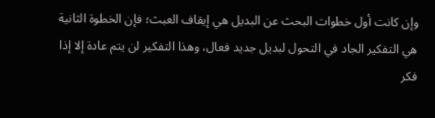وإن كانت أول خطوات البحث عن البديل هي إيقاف العبث؛ فإن الخطوة الثانية هي التفكير الجاد في التحول لبديل جديد فعال، وهذا التفكير لن يتم عادة إلا إذا فكر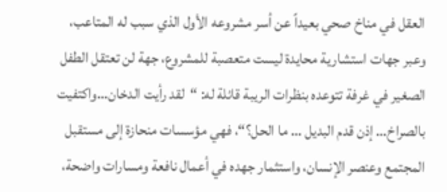العقل في مناخ صحي بعيداً عن أسر مشروعه الأول الذي سبب له المتاعب، وعبر جهات استشارية محايدة ليست متعصبة للمشروع، جهة لن تعتقل الطفل الصغير في غرفة تتوعده بنظرات الريبة قائلة له: “لقد رأيت الدخان…واكتفيت بالصراخ… إذن قدم البديل … ما الحل؟“، فهي مؤسسات منحازة إلى مستقبل المجتمع وعنصر الإنسان، واستثمار جهده في أعمال نافعة ومسارات واضحة،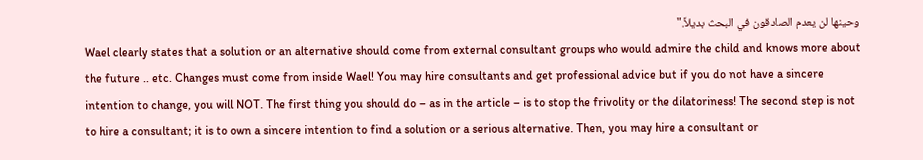وحينها لن يعدم الصادقون في البحث بديلاً."
Wael clearly states that a solution or an alternative should come from external consultant groups who would admire the child and knows more about the future .. etc. Changes must come from inside Wael! You may hire consultants and get professional advice but if you do not have a sincere intention to change, you will NOT. The first thing you should do – as in the article – is to stop the frivolity or the dilatoriness! The second step is not to hire a consultant; it is to own a sincere intention to find a solution or a serious alternative. Then, you may hire a consultant or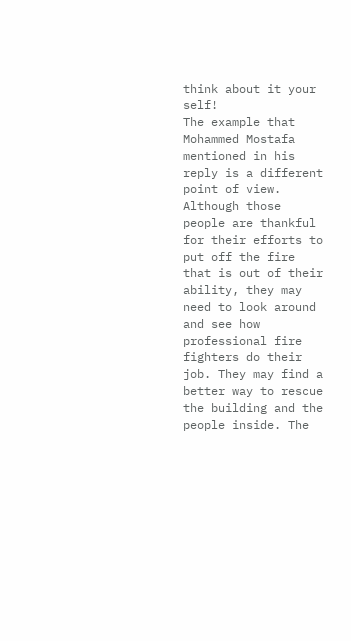think about it your self!
The example that Mohammed Mostafa mentioned in his reply is a different point of view. Although those people are thankful for their efforts to put off the fire that is out of their ability, they may need to look around and see how professional fire fighters do their job. They may find a better way to rescue the building and the people inside. The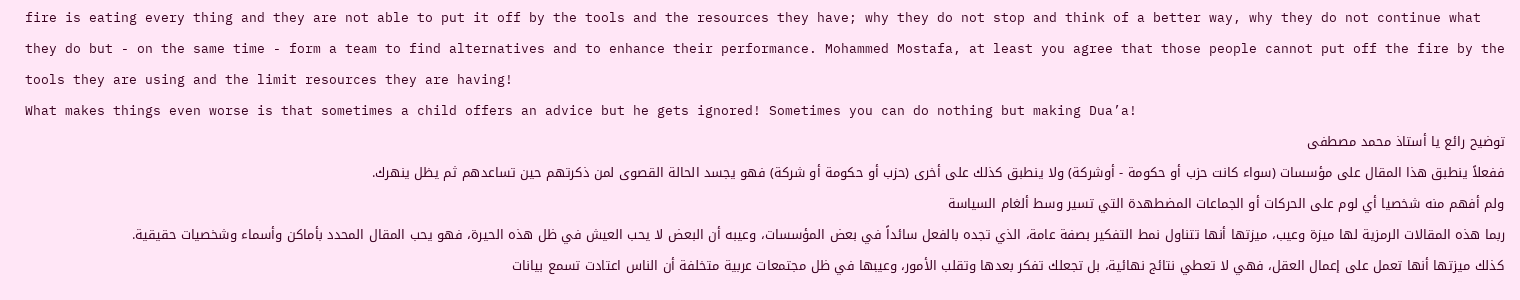fire is eating every thing and they are not able to put it off by the tools and the resources they have; why they do not stop and think of a better way, why they do not continue what they do but - on the same time - form a team to find alternatives and to enhance their performance. Mohammed Mostafa, at least you agree that those people cannot put off the fire by the tools they are using and the limit resources they are having!
What makes things even worse is that sometimes a child offers an advice but he gets ignored! Sometimes you can do nothing but making Dua’a!
توضيح رائع يا أستاذ محمد مصطفى
ففعلاً ينطبق هذا المقال على مؤسسات (سواء كانت حزب أو حكومة - أوشركة) ولا ينطبق كذلك على أخرى (حزب أو حكومة أو شركة) فهو يجسد الحالة القصوى لمن ذكرتهم حين تساعدهم ثم يظل ينهرك.
ولم أفهم منه شخصيا أي لوم على الحركات أو الجماعات المضطهدة التي تسير وسط ألغام السياسة
ربما هذه المقالات الرمزية لها ميزة وعيب، ميزتها أنها تتناول نمط التفكير بصفة عامة، الذي تجده بالفعل سائداً في بعض المؤسسات، وعيبه أن البعض لا يحب العيش في ظل هذه الحيرة، فهو يحب المقال المحدد بأماكن وأسماء وشخصيات حقيقية.
كذلك ميزتها أنها تعمل على إعمال العقل، فهي لا تعطي نتائج نهائية، بل تجعلك تفكر بعدها وتقلب الأمور، وعيبها في ظل مجتمعات عربية متخلفة أن الناس اعتادت تسمع بيانات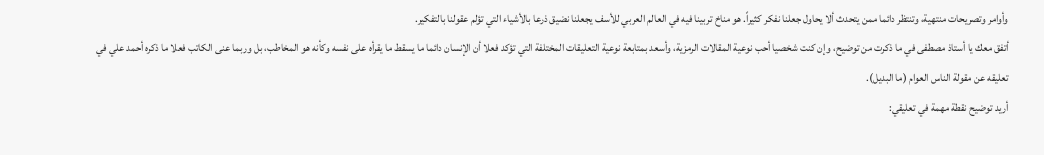وأوامر وتصريحات منتهية، وتنتظر دائما ممن يتحدث ألا يحاول جعلنا نفكر كثيراً. هو مناخ تربينا فيه في العالم العربي للأسف يجعلنا نضيق ذرعا بالأشياء التي تؤلم عقولنا بالتفكير.
أتفق معك يا أستاذ مصطفى في ما ذكرت من توضيح، وإن كنت شخصيا أحب نوعية المقالات الرمزية، وأسعد بمتابعة نوعية التعليقات المختلفة التي تؤكد فعلا أن الإنسان دائما ما يسقط ما يقرأه على نفسه وكأنه هو المخاطب، بل وربما عنى الكاتب فعلا ما ذكره أحمد علي في تعليقه عن مقولة الناس العوام (ما البديل).
أريد توضيح نقطة مهمة في تعليقي: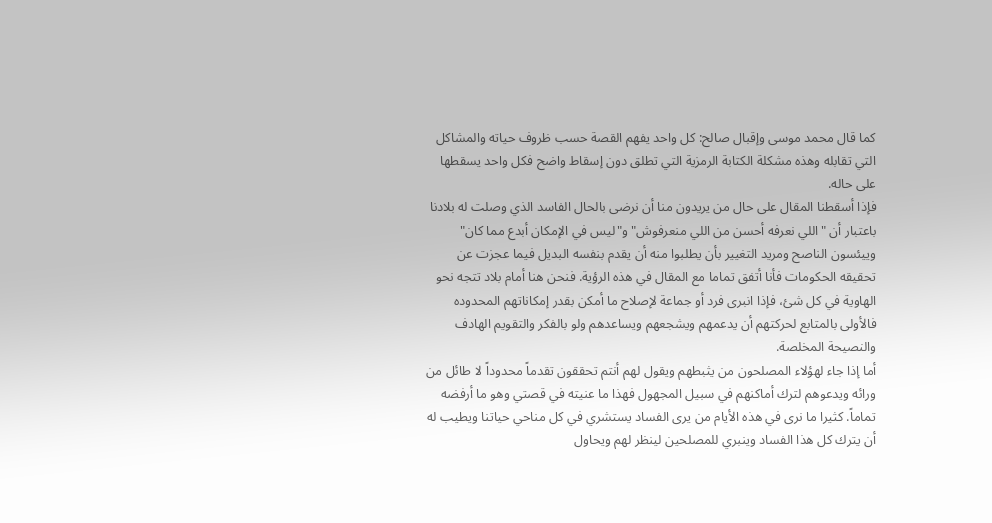كما قال محمد موسى وإقبال صالح: كل واحد يفهم القصة حسب ظروف حياته والمشاكل التي تقابله وهذه مشكلة الكتابة الرمزية التي تطلق دون إسقاط واضح فكل واحد يسقطها على حاله.
فإذا أسقطنا المقال على حال من يريدون منا أن نرضى بالحال الفاسد الذي وصلت له بلادنا باعتبار أن "اللي نعرفه أحسن من اللي منعرفوش" و"ليس في الإمكان أبدع مما كان" وييئسون الناصح ومريد التغيير بأن يطلبوا منه أن يقدم بنفسه البديل فيما عجزت عن تحقيقه الحكومات فأنا أتفق تماما مع المقال في هذه الرؤية. فنحن هنا أمام بلاد تتجه نحو الهاوية في كل شئ، فإذا انبرى فرد أو جماعة لإصلاح ما أمكن بقدر إمكاناتهم المحدوده فالأولى بالمتابع لحركتهم أن يدعمهم ويشجعهم ويساعدهم ولو بالفكر والتقويم الهادف والنصيحة المخلصة.
أما إذا جاء لهؤلاء المصلحون من يثبطهم ويقول لهم أنتم تحققون تقدماً محدوداً لا طائل من ورائه ويدعوهم لترك أماكنهم في سبيل المجهول فهذا ما عنيته في قصتي وهو ما أرفضه تماماً. كثيرا ما نرى في هذه الأيام من يرى الفساد يستشري في كل مناحي حياتنا ويطيب له أن يترك كل هذا الفساد وينبري للمصلحين لينظر لهم ويحاول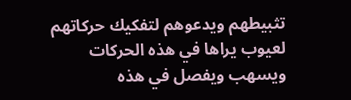تثبيطهم ويدعوهم لتفكيك حركاتهم لعيوب يراها في هذه الحركات ويسهب ويفصل في هذه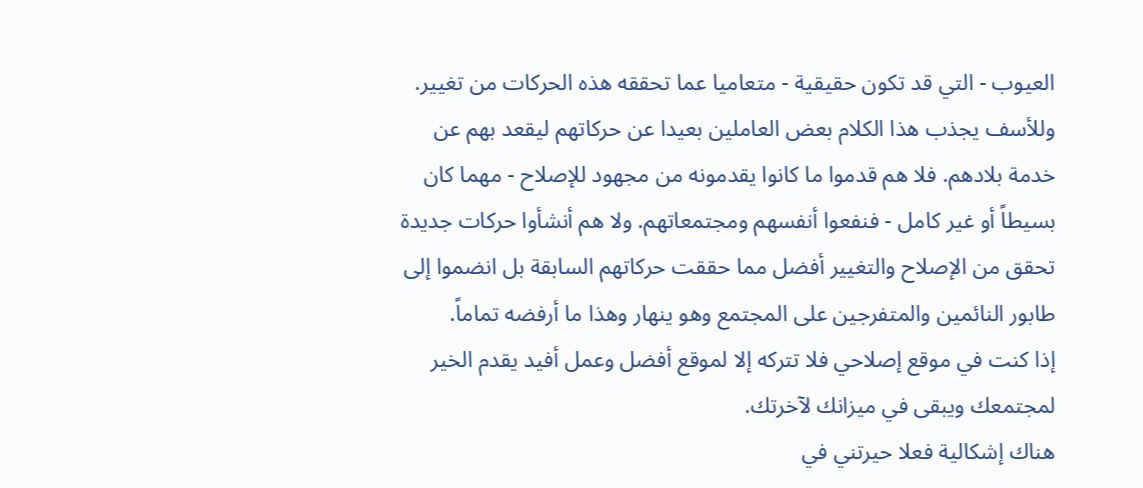العيوب - التي قد تكون حقيقية - متعاميا عما تحققه هذه الحركات من تغيير. وللأسف يجذب هذا الكلام بعض العاملين بعيدا عن حركاتهم ليقعد بهم عن خدمة بلادهم. فلا هم قدموا ما كانوا يقدمونه من مجهود للإصلاح - مهما كان بسيطاً أو غير كامل - فنفعوا أنفسهم ومجتمعاتهم. ولا هم أنشأوا حركات جديدة تحقق من الإصلاح والتغيير أفضل مما حققت حركاتهم السابقة بل انضموا إلى طابور النائمين والمتفرجين على المجتمع وهو ينهار وهذا ما أرفضه تماماً.
إذا كنت في موقع إصلاحي فلا تتركه إلا لموقع أفضل وعمل أفيد يقدم الخير لمجتمعك ويبقى في ميزانك لآخرتك.
هناك إشكالية فعلا حيرتني في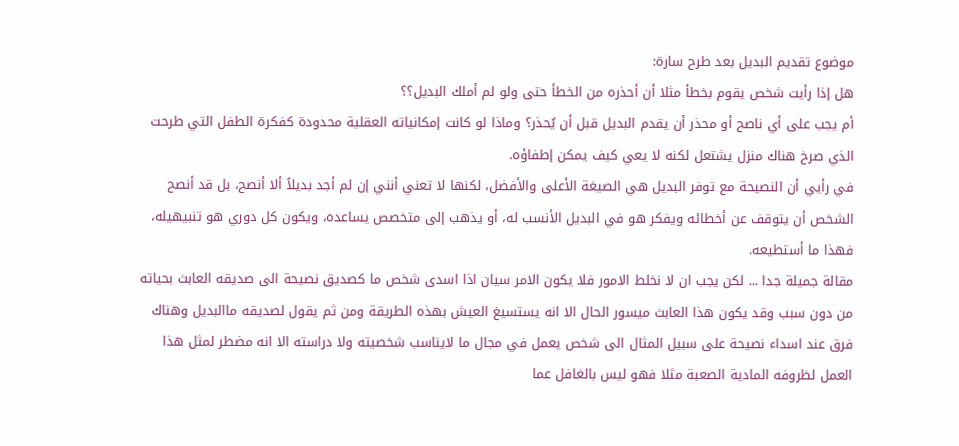موضوع تقديم البديل بعد طرح سارة:
هل إذا رأيت شخص يقوم بخطأ مثلا أن أحذره من الخطأ حتى ولو لم أملك البديل؟؟
أم يجب على أي ناصح أو محذر أن يقدم البديل قبل أن يُحذر؟ وماذا لو كانت إمكانياته العقلية محدودة كفكرة الطفل التي طرحت الذي صرخ هناك منزل يشتعل لكنه لا يعي كيف يمكن إطفاؤه.
في رأيي أن النصيحة مع توفر البديل هي الصيغة الأعلى والأفضل، لكنها لا تعني أنني إن لم أجد بديلاً ألا أنصح، بل قد أنصح الشخص أن يتوقف عن أخطائه ويفكر هو في البديل الأنسب له، أو يذهب إلى متخصص يساعده، ويكون كل دوري هو تنبيهيله، فهذا ما أستطيعه.
مقالة جميلة جدا ... لكن يجب ان لا نخلط الامور فلا يكون الامر سيان اذا اسدى شخص ما كصديق نصيحة الى صديقه العابث بحياته من دون سبب وقد يكون هذا العابث ميسور الحال الا انه يستسيغ العيش بهذه الطريقة ومن ثم يقول لصديقه ماالبديل وهناك فرق عند اسداء نصيحة على سبيل المثال الى شخص يعمل في مجال ما لايناسب شخصيته ولا دراسته الا انه مضطر لمثل هذا العمل لظروفه المادية الصعبة مثلا فهو ليس بالغافل عما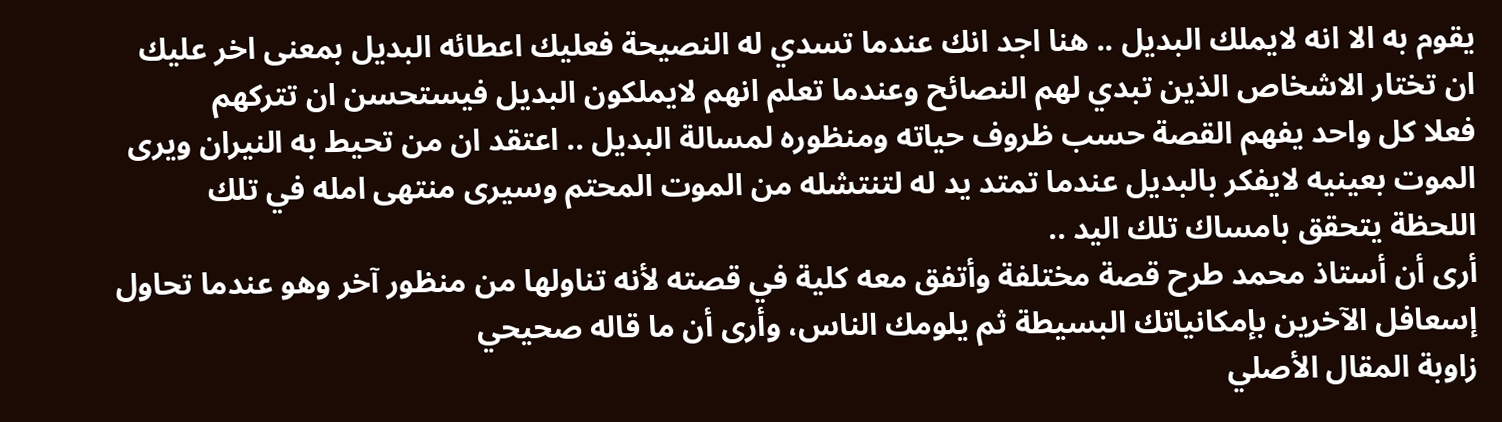يقوم به الا انه لايملك البديل .. هنا اجد انك عندما تسدي له النصيحة فعليك اعطائه البديل بمعنى اخر عليك ان تختار الاشخاص الذين تبدي لهم النصائح وعندما تعلم انهم لايملكون البديل فيستحسن ان تتركهم
فعلا كل واحد يفهم القصة حسب ظروف حياته ومنظوره لمسالة البديل .. اعتقد ان من تحيط به النيران ويرى الموت بعينيه لايفكر بالبديل عندما تمتد يد له لتنتشله من الموت المحتم وسيرى منتهى امله في تلك اللحظة يتحقق بامساك تلك اليد ..
أرى أن أستاذ محمد طرح قصة مختلفة وأتفق معه كلية في قصته لأنه تناولها من منظور آخر وهو عندما تحاول إسعافل الآخرين بإمكانياتك البسيطة ثم يلومك الناس، وأرى أن ما قاله صحيحي
زاوبة المقال الأصلي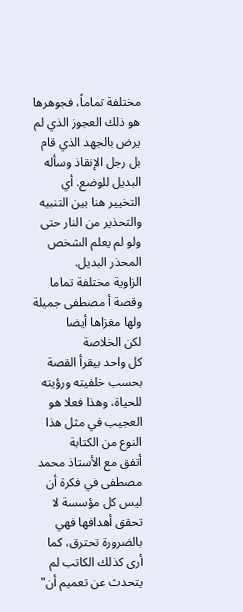مختلفة تماماً، فجوهرها هو ذلك العجوز الذي لم يرض بالجهد الذي قام بل رجل الإنقاذ وسأله البديل للوضع. أي التخيير هنا بين التنبيه والتحذير من النار حتى ولو لم يعلم الشخص المحذر البديل.
الزاوية مختلفة تماما وقصة أ مصطفى جميلة ولها مغزاها أيضا
لكن الخلاصة
كل واحد بيقرأ القصة بحسب خلفيته ورؤيته للحياة، وهذا فعلا هو العجيب في مثل هذا النوع من الكتابة
أتفق مع الأستاذ محمد مصطفى في فكرة أن ليس كل مؤسسة لا تحقق أهدافها فهي بالضرورة تحترق، كما أرى كذلك الكاتب لم يتحدث عن تعميم أن"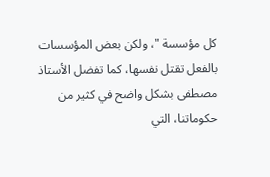كل مؤسسة "، ولكن بعض المؤسسات بالفعل تقتل نفسها، كما تفضل الأستاذ مصطفى بشكل واضح في كثير من حكوماتنا، التي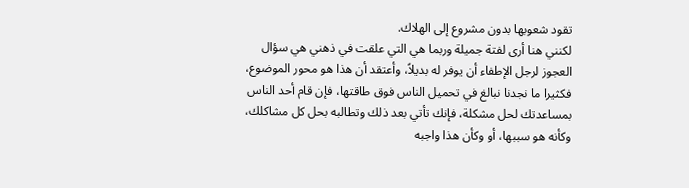تقود شعوبها بدون مشروع إلى الهلاك.
لكنني هنا أرى لفتة جميلة وربما هي التي علقت في ذهني هي سؤال العجوز لرجل الإطفاء أن يوفر له بديلاً، وأعتقد أن هذا هو محور الموضوع، فكثيرا ما نجدنا نبالغ في تحميل الناس فوق طاقتها، فإن قام أحد الناس بمساعدتك لحل مشكلة، فإنك تأتي بعد ذلك وتطالبه بحل كل مشاكلك، وكأنه هو سببها، أو وكأن هذا واجبه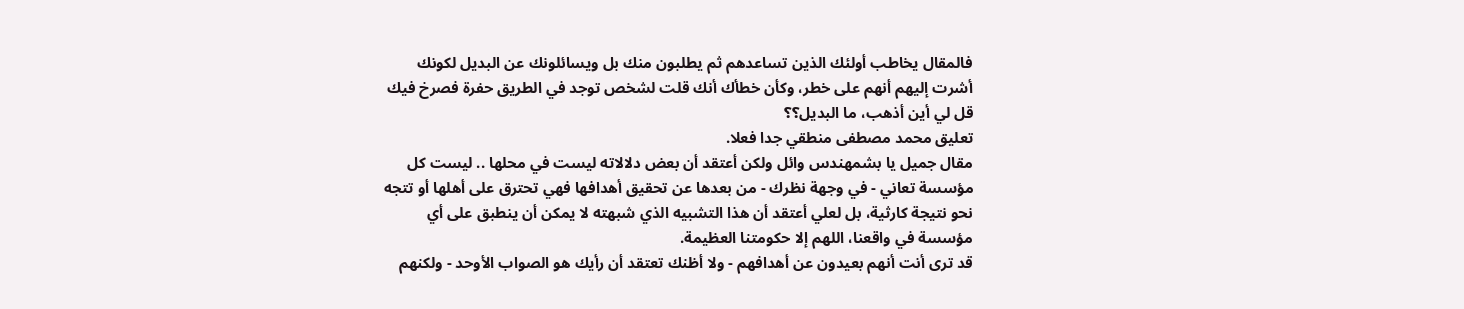فالمقال يخاطب أولئك الذين تساعدهم ثم يطلبون منك بل ويسائلونك عن البديل لكونك أشرت إليهم أنهم على خطر، وكأن خطأك أنك قلت لشخص توجد في الطريق حفرة فصرخ فيك قل لي أين أذهب، ما البديل؟؟
تعليق محمد مصطفى منطقي جدا فعلا.
مقال جميل يا بشمهندس وائل ولكن أعتقد أن بعض دلالاته ليست في محلها .. ليست كل مؤسسة تعاني - في وجهة نظرك - من بعدها عن تحقيق أهدافها فهي تحترق على أهلها أو تتجه نحو نتيجة كارثية، بل لعلي أعتقد أن هذا التشبيه الذي شبهته لا يمكن أن ينطبق على أي مؤسسة في واقعنا، اللهم إلا حكومتنا العظيمة.
قد ترى أنت أنهم بعيدون عن أهدافهم - ولا أظنك تعتقد أن رأيك هو الصواب الأوحد - ولكنهم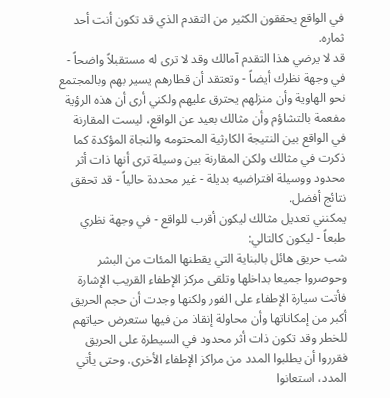في الواقع يحققون الكثير من التقدم الذي قد تكون أنت أحد ثماره.
قد لا يرضي هذا التقدم آمالك وقد لا ترى له مستقبلاً واضحاً - في وجهة نظرك أيضاً - وتعتقد أن قطارهم يسير بهم وبالمجتمع نحو الهاوية وأن منزلهم يحترق عليهم ولكني أرى أن هذه الرؤية مفعمة بالتشاؤم وأن مثالك بعيد عن الواقع، ليست المقارنة في الواقع بين النتيجة الكارثية المحتومه والنجاة المؤكدة كما ذكرت في مثالك ولكن المقارنة بين وسيلة ترى أنها ذات أثر محدود ووسيلة افتراضيه بديلة - غير محددة حالياً - قد تحقق نتائج أفضل.
يمكنني تعديل مثالك ليكون أقرب للواقع - في وجهة نظري طبعاً - ليكون كالتالي:
شب حريق هائل بالبناية التي يقطنها المئات من البشر وحوصروا جميعا بداخلها وتلقى مركز الإطفاء القريب الإشارة فأتت سيارة الإطفاء على الفور ولكنها وجدت أن حجم الحريق أكبر من إمكاناتها وأن محاولة إنقاذ من فيها ستعرض حياتهم للخطر وقد تكون ذات أثر محدود في السيطرة على الحريق فقرروا أن يطلبوا المدد من مراكز الإطفاء الأخرى. وحتى يأتي المدد، استعانوا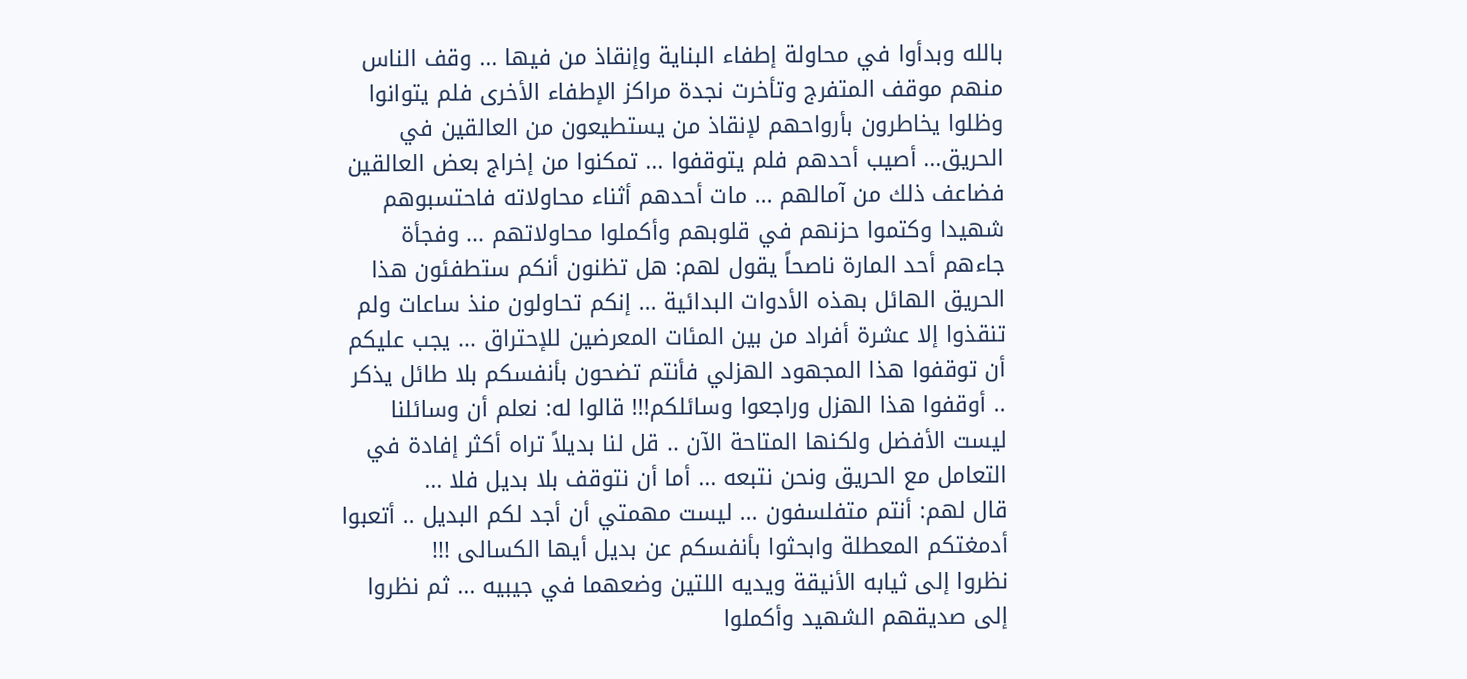بالله وبدأوا في محاولة إطفاء البناية وإنقاذ من فيها ... وقف الناس منهم موقف المتفرج وتأخرت نجدة مراكز الإطفاء الأخرى فلم يتوانوا وظلوا يخاطرون بأرواحهم لإنقاذ من يستطيعون من العالقين في الحريق... أصيب أحدهم فلم يتوقفوا ... تمكنوا من إخراج بعض العالقين فضاعف ذلك من آمالهم ... مات أحدهم أثناء محاولاته فاحتسبوهم شهيدا وكتموا حزنهم في قلوبهم وأكملوا محاولاتهم ... وفجأة جاءهم أحد المارة ناصحاً يقول لهم: هل تظنون أنكم ستطفئون هذا الحريق الهائل بهذه الأدوات البدائية ... إنكم تحاولون منذ ساعات ولم تنقذوا إلا عشرة أفراد من بين المئات المعرضين للإحتراق ... يجب عليكم أن توقفوا هذا المجهود الهزلي فأنتم تضحون بأنفسكم بلا طائل يذكر .. أوقفوا هذا الهزل وراجعوا وسائلكم!!! قالوا له: نعلم أن وسائلنا ليست الأفضل ولكنها المتاحة الآن .. قل لنا بديلاً تراه أكثر إفادة في التعامل مع الحريق ونحن نتبعه ... أما أن نتوقف بلا بديل فلا ...
قال لهم: أنتم متفلسفون ... ليست مهمتي أن أجد لكم البديل .. أتعبوا أدمغتكم المعطلة وابحثوا بأنفسكم عن بديل أيها الكسالى !!!
نظروا إلى ثيابه الأنيقة ويديه اللتين وضعهما في جيبيه ... ثم نظروا إلى صديقهم الشهيد وأكملوا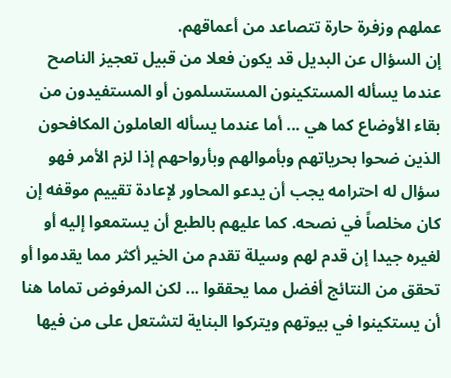عملهم وزفرة حارة تتصاعد من أعماقهم.
إن السؤال عن البديل قد يكون فعلا من قبيل تعجيز الناصح عندما يسأله المستكينون المستسلمون أو المستفيدون من بقاء الأوضاع كما هي ... أما عندما يسأله العاملون المكافحون الذين ضحوا بحرياتهم وبأموالهم وبأرواحهم إذا لزم الأمر فهو سؤال له احترامه يجب أن يدعو المحاور لإعادة تقييم موقفه إن كان مخلصاً في نصحه. كما عليهم بالطبع أن يستمعوا إليه أو لغيره جيدا إن قدم لهم وسيلة تقدم من الخير أكثر مما يقدموا أو تحقق من النتائج أفضل مما يحققوا ... لكن المرفوض تماما هنا أن يستكينوا في بيوتهم ويتركوا البناية لتشتعل على من فيها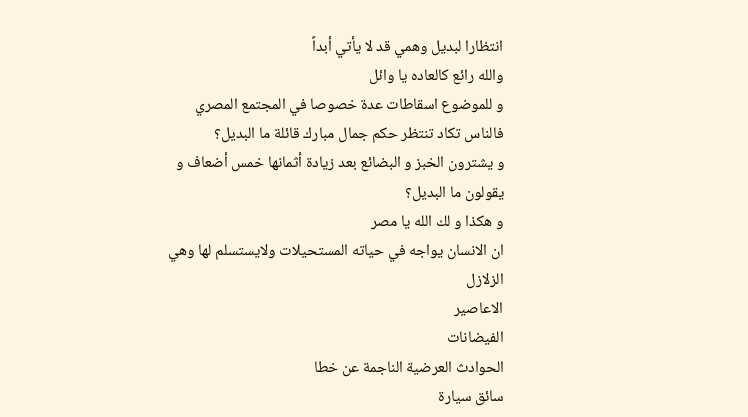انتظارا لبديل وهمي قد لا يأتي أبداً
والله رائع كالعاده يا وائل
و للموضوع اسقاطات عدة خصوصا في المجتمع المصري فالناس تكاد تنتظر حكم جمال مبارك قائلة ما البديل؟
و يشترون الخبز و البضائع بعد زيادة أثمانها خمس أضعاف و يقولون ما البديل؟
و هكذا و لك الله يا مصر
ان الانسان يواجه في حياته المستحيلات ولايستسلم لها وهي
الزلازل
الاعاصير
الفيضانات
الحوادث العرضية الناجمة عن خطا
سائق سيارة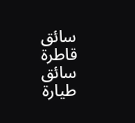سائق قاطرة
سائق طيارة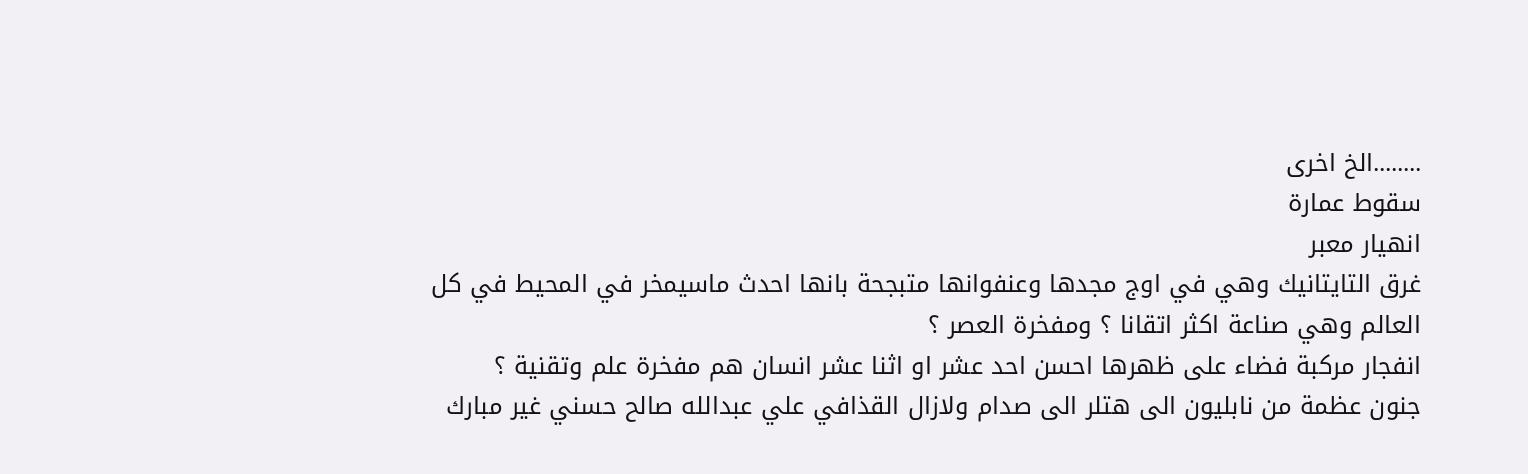........الخ اخرى
سقوط عمارة
انهيار معبر
غرق التايتانيك وهي في اوج مجدها وعنفوانها متبجحة بانها احدث ماسيمخر في المحيط في كل العالم وهي صناعة اكثر اتقانا ؟ ومفخرة العصر ؟
انفجار مركبة فضاء على ظهرها احسن احد عشر او اثنا عشر انسان هم مفخرة علم وتقنية ؟
جنون عظمة من نابليون الى هتلر الى صدام ولازال القذافي علي عبدالله صالح حسني غير مبارك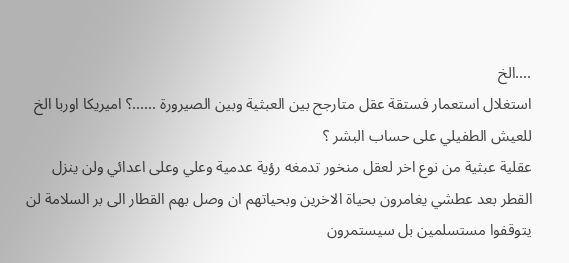....الخ
استغلال استعمار فستقة عقل متارجح بين العبثية وبين الصيرورة ......؟ اميريكا اوربا الخ للعيش الطفيلي على حساب البشر ؟
عقلية عبثية من نوع اخر لعقل منخور تدمغه رؤية عدمية وعلي وعلى اعدائي ولن ينزل القطر بعد عطشي يغامرون بحياة الاخرين وبحياتهم ان وصل بهم القطار الى بر السلامة لن يتوقفوا مستسلمين بل سيستمرون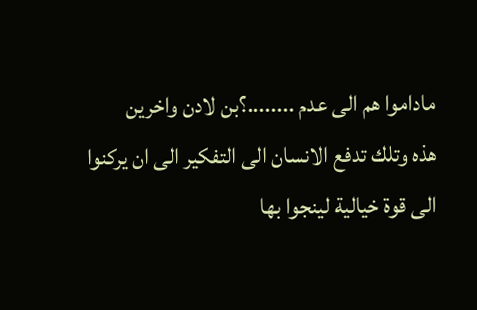ماداموا هم الى عدم ........؟بن لادن واخرين
هذه وتلك تدفع الانسان الى التفكير الى ان يركنوا الى قوة خيالية لينجوا بها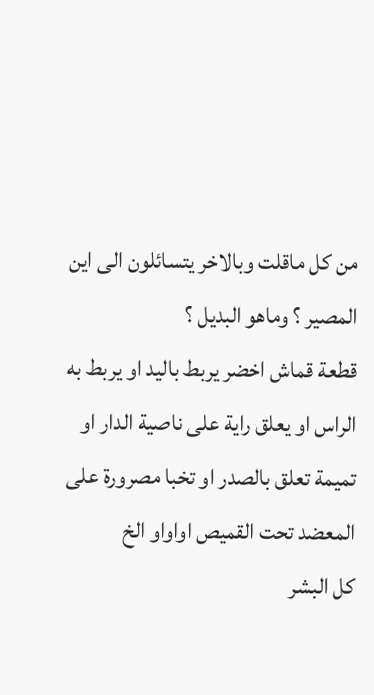من كل ماقلت وبالاخر يتسائلون الى اين المصير ؟ وماهو البديل ؟
قطعة قماش اخضر يربط باليد او يربط به الراس او يعلق راية على ناصية الدار او تميمة تعلق بالصدر او تخبا مصرورة على المعضد تحت القميص اواواو الخ
كل البشر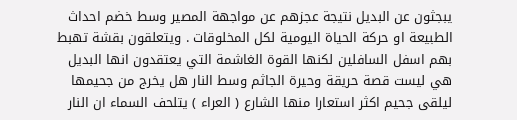يبجثون عن البديل نتيجة عجزهم عن مواجهة المصير وسط خضم احداث الطبيعة او حركة الحياة اليومية لكل المخلوقات . ويتعلقون بقشة تهبط بهم اسفل السافلين لكنها القوة الغاشمة التي يعتقدون انها البديل هي ليست قصة حريقة وحيرة الجاثم وسط النار هل يخرج من جحيمها ليلقى جحيم اكثر استعارا منها الشارع ( العراء ) يتلحف السماء ان النار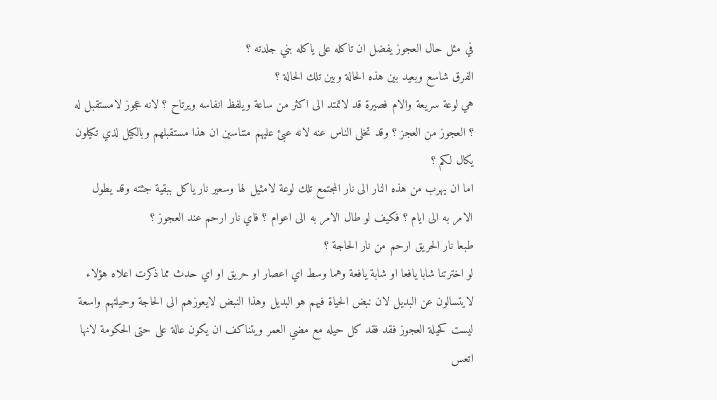في مثل حال العجوز يفضل ان تاكله على ياكله بني جلدته ؟
الفرق شاسع وبعيد بين هذه الحالة وبين تلك الحالة ؟
هي لوعة سريعة والام فصيرة قد لاتمتد الى اكثر من ساعة ويلفظ انفاسه ويرتاح ؟ لانه عجوز لامستقبل له ؟ العجوز من العجز ؟ وقد تخلى الناس عنه لانه عبئ عليهم متناسين ان هذا مستقبلهم وبالكيل لذي تكيلون يكال لكم ؟
اما ان يهرب من هذه النار الى نار المجتمع تلك لوعة لامثيل لها وسعير نار ياكل ببقية جثته وقد يطول الامر به الى ايام ؟ فكيف لو طال الامر به الى اعوام ؟ فاي نار ارحم عند العجوز ؟
طبعا نار الحريق ارحم من نار الحاجة ؟
لو اخترتنا شابا يافعا او شابة يافعة وهما وسط اي اعصار او حريق او اي حدث مما ذكرت اعلاه هؤلاء لايتسالون عن البديل لان نبض الحياة فيهم هو البديل وهذا النبض لايعوزهم الى الحاجة وحيلتهم واسعة ليست كحيلة العجوز فقد فقد كل حيله مع مضي العمر ويتناكف ان يكون عالة على حتى الحكومة لانها اتعس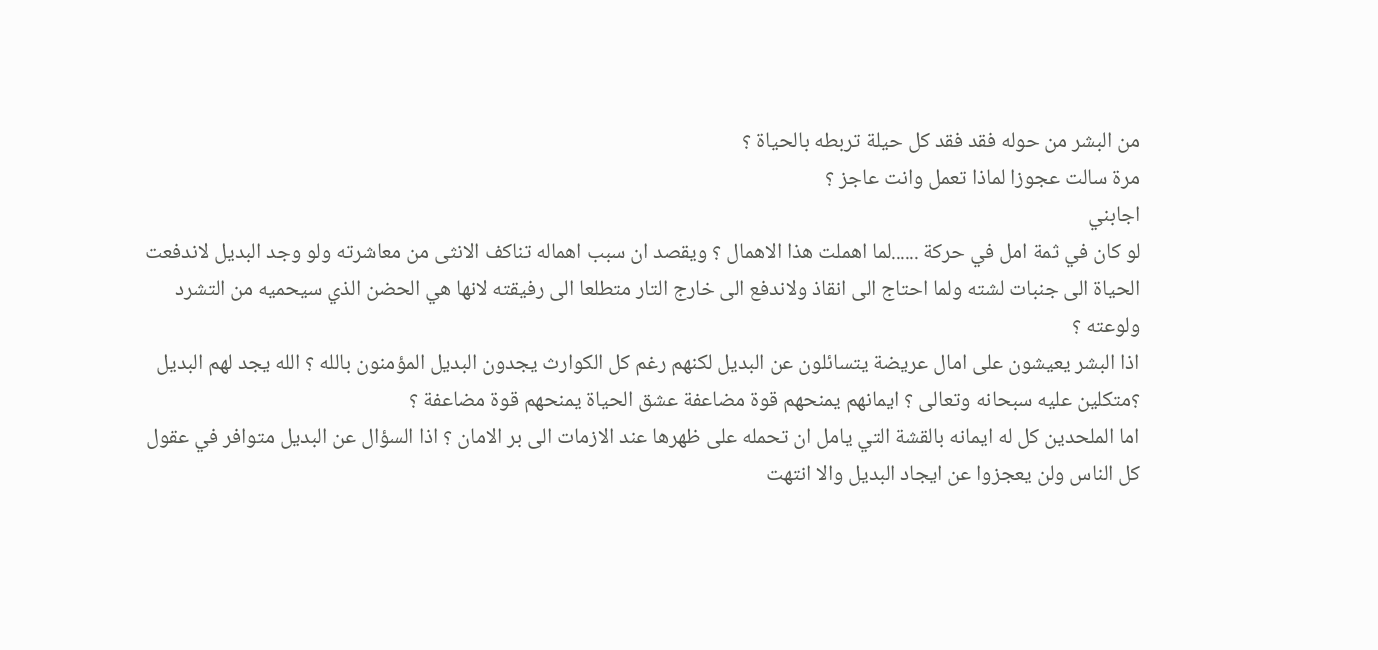من البشر من حوله فقد فقد كل حيلة تربطه بالحياة ؟
مرة سالت عجوزا لماذا تعمل وانت عاجز ؟
اجابني
لو كان في ثمة امل في حركة ......لما اهملت هذا الاهمال ؟ ويقصد ان سبب اهماله تناكف الانثى من معاشرته ولو وجد البديل لاندفعت الحياة الى جنبات لشته ولما احتاج الى انقاذ ولاندفع الى خارج التار متطلعا الى رفيقته لانها هي الحضن الذي سيحميه من التشرد ولوعته ؟
اذا البشر يعيشون على امال عريضة يتسائلون عن البديل لكنهم رغم كل الكوارث يجدون البديل المؤمنون بالله ؟ الله يجد لهم البديل ؟متكلين عليه سبحانه وتعالى ؟ ايمانهم يمنحهم قوة مضاعفة عشق الحياة يمنحهم قوة مضاعفة ؟
اما الملحدين كل له ايمانه بالقشة التي يامل ان تحمله على ظهرها عند الازمات الى بر الامان ؟ اذا السؤال عن البديل متوافر في عقول كل الناس ولن يعجزوا عن ايجاد البديل والا انتهت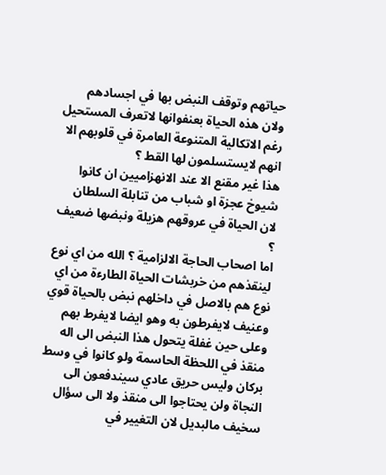حياتهم وتوقف النبض بها في اجسادهم ولان هذه الحياة بعنفوانها لاتعرف المستحيل رغم الاتكالية المتنوعة العامرة في قلوبهم الا انهم لايستسلمون لها القط ؟
هذا غير مقنع الا عند الانهزاميين ان كانوا شيوخ عجزة او شباب من تنابلة السلطان لان الحياة في عروقهم هزيلة ونبضها ضعيف ؟
اما اصحاب الحاجة الالزامية ؟ الله من اي نوع لينقذهم من خربشات الحياة الطارءة من اي نوع هم بالاصل في داخلهم نبض بالحياة قوي وعنيف لايفرطون به وهو ايضا لايفرط بهم وعلى حين غفلة يتحول هذا النبض الى اله منقذ في اللحظة الحاسمة ولو كانوا في وسط بركان وليس حريق عادي سيندفعون الى النجاة ولن يحتاجوا الى منقذ ولا الى سؤال سخيف مالبديل لان التغيير في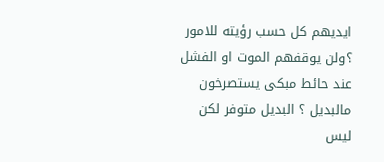ايديهم كل حسب رؤيته للامور ؟ولن يوقفهم الموت او الفشل عند حائط مبكى يستصرخون مالبديل ؟ البديل متوفر لكن ليس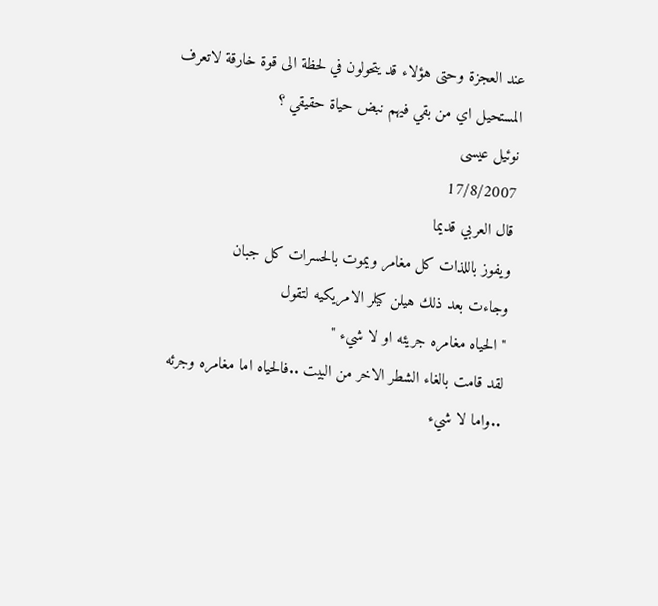عند العجزة وحتى هؤلاء قد يتحولون في لحظة الى قوة خارقة لاتعرف المستحيل اي من بقي فيهم نبض حياة حقيقي ؟
نوئيل عيسى
17/8/2007
قال العربي قديما
ويفوز باللذات كل مغامر ويموت بالحسرات كل جبان
وجاءت بعد ذلك هيلن كيلر الامريكيه لتقول
" الحياه مغامره جريئه او لا شيء "
لقد قامت بالغاء الشطر الاخر من البيت ..فالحياه اما مغامره وجرئه ..واما لا شيء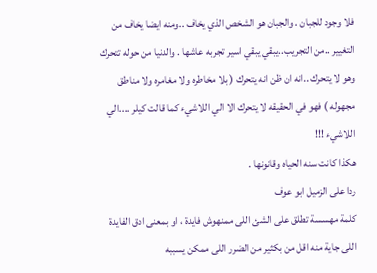فلا وجود للجبان . والجبان هو الشخص الذي يخاف ..ومنه ايضا يخاف من التغيير ..من التجريب..يبقي يبقي اسير تجربه عاشها . والدنيا من حوله تتحرك وهو لا يتحرك ..انه ان ظن انه يتحرك ( بلا مخاطره ولا مغامره ولا مناطق مجهوله ) فهو في الحقيقه لا يتحرك الا الي اللاشيء كما قالت كيلر ....الي اللاشيء !!!
هكذا كانت سنه الحياه وقانونها .
ردا على الزميل ابو عوف
كلمة مهسسة تطلق على الشئ اللى ممنهوش فايدة ، او بمعنى ادق الفايدة اللى جاية منه اقل من بكثير من الضرر اللى ممكن يسببه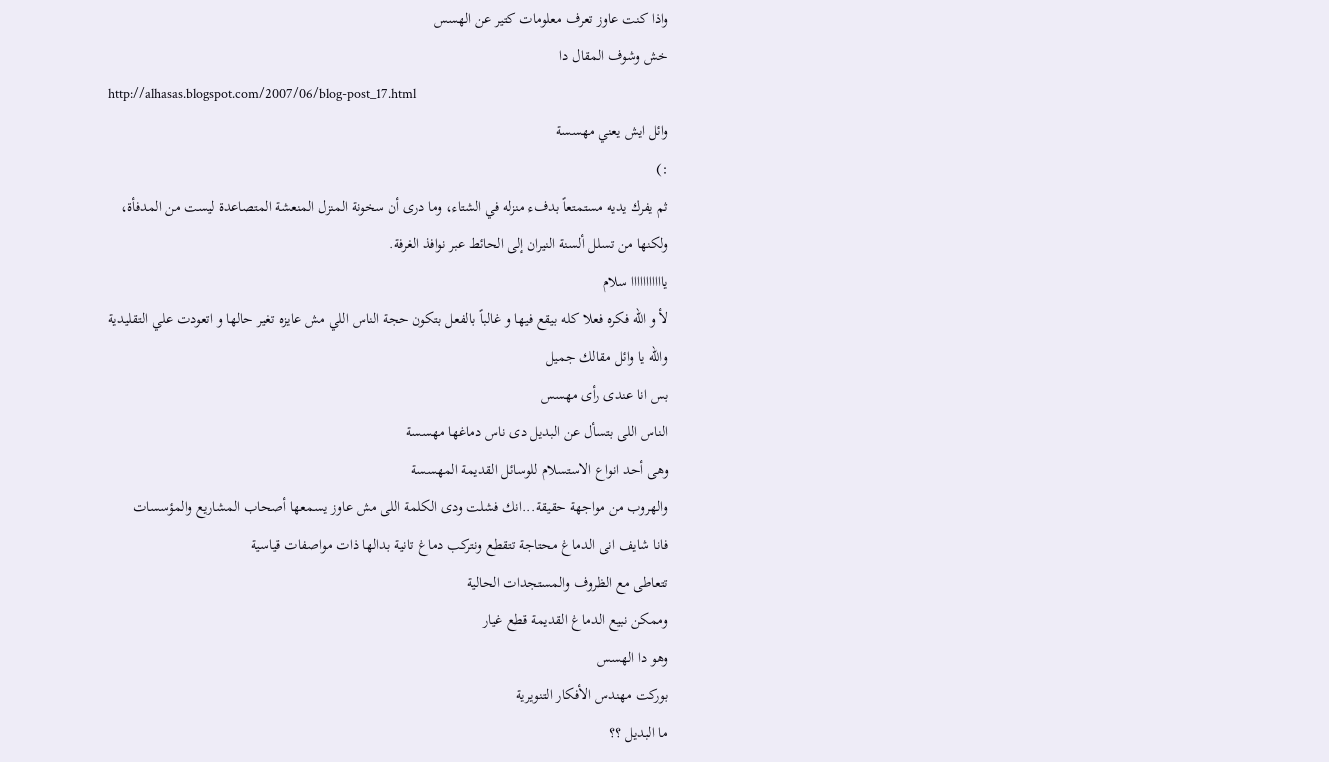واذا كنت عاوز تعرف معلومات كتير عن الهسس
خش وشوف المقال دا
http://alhasas.blogspot.com/2007/06/blog-post_17.html
وائل ايش يعني مهسسة
:)
ثم يفرك يديه مستمتعاً بدفء منزله في الشتاء، وما درى أن سخونة المنزل المنعشة المتصاعدة ليست من المدفأة، ولكنها من تسلل ألسنة النيران إلى الحائط عبر نوافذ الغرفة.
يااااااااااا سلام
لأ و الله فكره فعلا كله بيقع فيها و غالباً بالفعل بتكون حجة الناس اللي مش عايزه تغير حالها و اتعودت علي التقليدية
والله يا وائل مقالك جميل
بس انا عندى رأى مهسس
الناس اللى بتسأل عن البديل دى ناس دماغها مهسسة
وهى أحد انواع الاستسلام للوسائل القديمة المهسسة
والهروب من مواجهة حقيقة...انك فشلت ودى الكلمة اللى مش عاوز يسمعها أصحاب المشاريع والمؤسسات
فانا شايف انى الدماغ محتاجة تتقطع ونتركب دماغ تانية بدالها ذات مواصفات قياسية
تتعاطى مع الظروف والمستجدات الحالية
وممكن نبيع الدماغ القديمة قطع غيار
وهو دا الهسس
بوركت مهندس الأفكار التنويرية
ما البديل ؟؟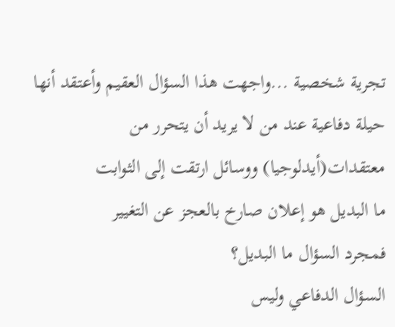تجرية شخصية ...واجهت هذا السؤال العقيم وأعتقد أنها حيلة دفاعية عند من لا يريد أن يتحرر من معتقدات(أيدلوجيا) ووسائل ارتقت إلى الثوابت
ما البديل هو إعلان صارخ بالعجز عن التغيير
فمجرد السؤال ما البديل؟
السؤال الدفاعي وليس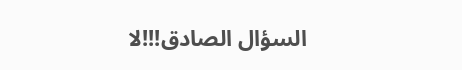السؤال الصادق!!!لا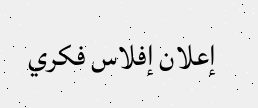إعلان إفلاس فكري